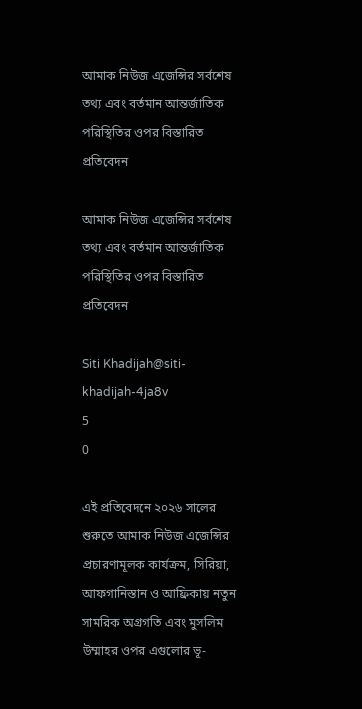আমাক নিউজ এজেন্সির সর্বশেষ তথ্য এবং বর্তমান আন্তর্জাতিক পরিস্থিতির ওপর বিস্তারিত প্রতিবেদন

আমাক নিউজ এজেন্সির সর্বশেষ তথ্য এবং বর্তমান আন্তর্জাতিক পরিস্থিতির ওপর বিস্তারিত প্রতিবেদন

Siti Khadijah@siti-khadijah-4ja8v
5
0

এই প্রতিবেদনে ২০২৬ সালের শুরুতে আমাক নিউজ এজেন্সির প্রচারণামূলক কার্যক্রম, সিরিয়া, আফগানিস্তান ও আফ্রিকায় নতুন সামরিক অগ্রগতি এবং মুসলিম উম্মাহর ওপর এগুলোর ভূ-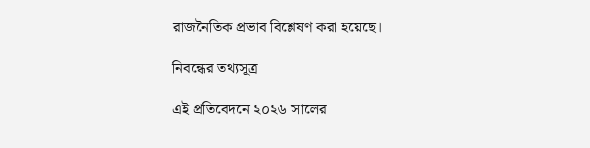রাজনৈতিক প্রভাব বিশ্লেষণ করা হয়েছে।

নিবন্ধের তথ্যসূত্র

এই প্রতিবেদনে ২০২৬ সালের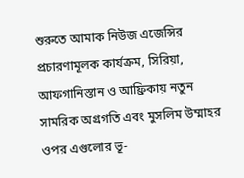শুরুতে আমাক নিউজ এজেন্সির প্রচারণামূলক কার্যক্রম, সিরিয়া, আফগানিস্তান ও আফ্রিকায় নতুন সামরিক অগ্রগতি এবং মুসলিম উম্মাহর ওপর এগুলোর ভূ-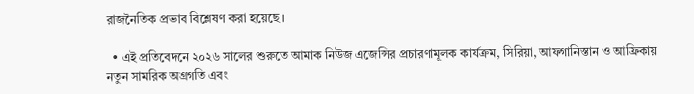রাজনৈতিক প্রভাব বিশ্লেষণ করা হয়েছে।

  • এই প্রতিবেদনে ২০২৬ সালের শুরুতে আমাক নিউজ এজেন্সির প্রচারণামূলক কার্যক্রম, সিরিয়া, আফগানিস্তান ও আফ্রিকায় নতুন সামরিক অগ্রগতি এবং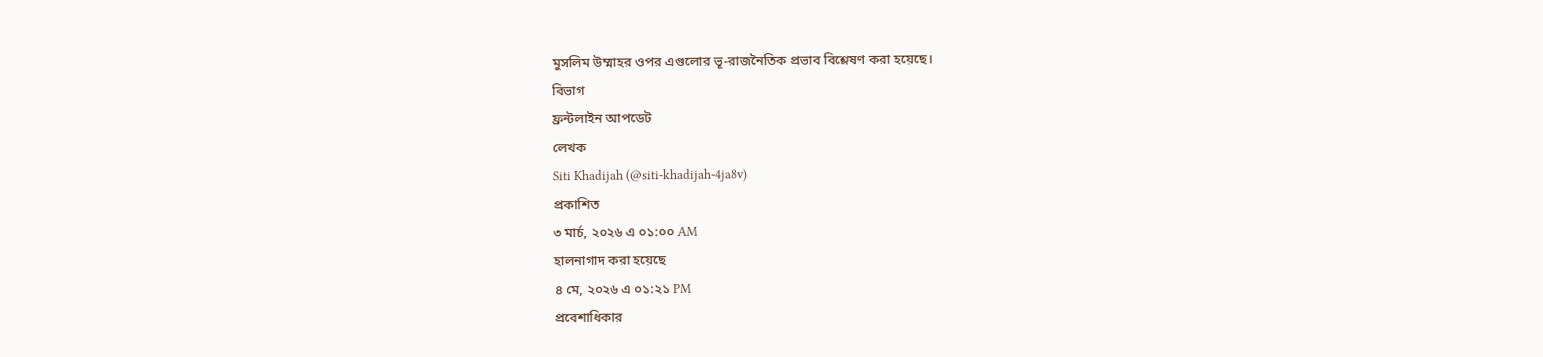মুসলিম উম্মাহর ওপর এগুলোর ভূ-রাজনৈতিক প্রভাব বিশ্লেষণ করা হয়েছে।
বিভাগ
ফ্রন্টলাইন আপডেট
লেখক
Siti Khadijah (@siti-khadijah-4ja8v)
প্রকাশিত
৩ মার্চ, ২০২৬ এ ০১:০০ AM
হালনাগাদ করা হয়েছে
৪ মে, ২০২৬ এ ০১:২১ PM
প্রবেশাধিকার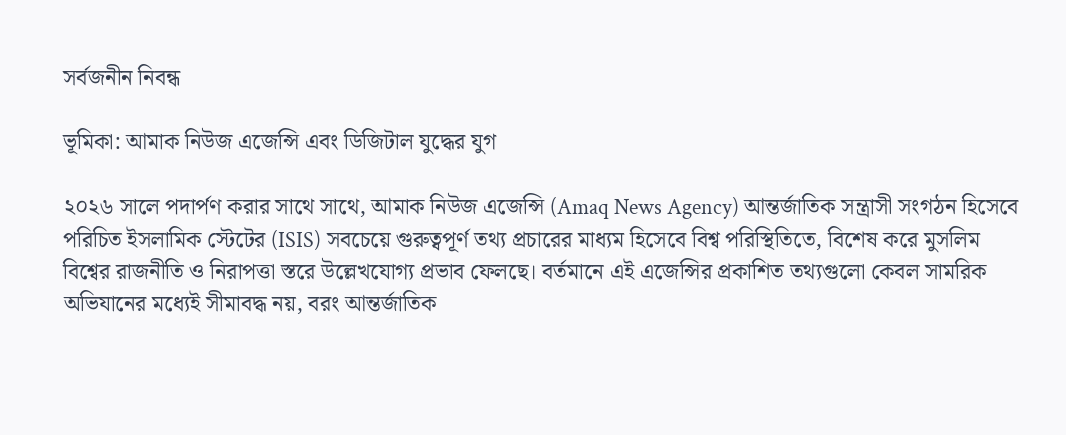সর্বজনীন নিবন্ধ

ভূমিকা: আমাক নিউজ এজেন্সি এবং ডিজিটাল যুদ্ধের যুগ

২০২৬ সালে পদার্পণ করার সাথে সাথে, আমাক নিউজ এজেন্সি (Amaq News Agency) আন্তর্জাতিক সন্ত্রাসী সংগঠন হিসেবে পরিচিত ইসলামিক স্টেটের (ISIS) সবচেয়ে গুরুত্বপূর্ণ তথ্য প্রচারের মাধ্যম হিসেবে বিশ্ব পরিস্থিতিতে, বিশেষ করে মুসলিম বিশ্বের রাজনীতি ও নিরাপত্তা স্তরে উল্লেখযোগ্য প্রভাব ফেলছে। বর্তমানে এই এজেন্সির প্রকাশিত তথ্যগুলো কেবল সামরিক অভিযানের মধ্যেই সীমাবদ্ধ নয়, বরং আন্তর্জাতিক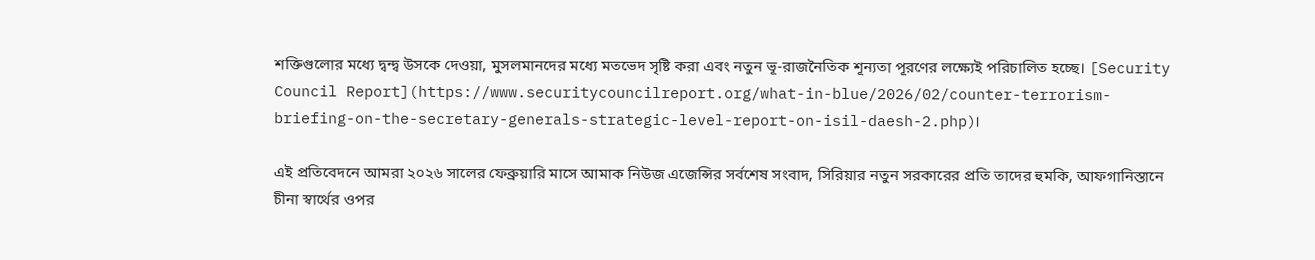শক্তিগুলোর মধ্যে দ্বন্দ্ব উসকে দেওয়া, মুসলমানদের মধ্যে মতভেদ সৃষ্টি করা এবং নতুন ভূ-রাজনৈতিক শূন্যতা পূরণের লক্ষ্যেই পরিচালিত হচ্ছে। [Security Council Report](https://www.securitycouncilreport.org/what-in-blue/2026/02/counter-terrorism-briefing-on-the-secretary-generals-strategic-level-report-on-isil-daesh-2.php)।

এই প্রতিবেদনে আমরা ২০২৬ সালের ফেব্রুয়ারি মাসে আমাক নিউজ এজেন্সির সর্বশেষ সংবাদ, সিরিয়ার নতুন সরকারের প্রতি তাদের হুমকি, আফগানিস্তানে চীনা স্বার্থের ওপর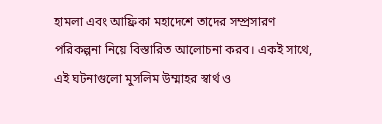হামলা এবং আফ্রিকা মহাদেশে তাদের সম্প্রসারণ পরিকল্পনা নিয়ে বিস্তারিত আলোচনা করব। একই সাথে, এই ঘটনাগুলো মুসলিম উম্মাহর স্বার্থ ও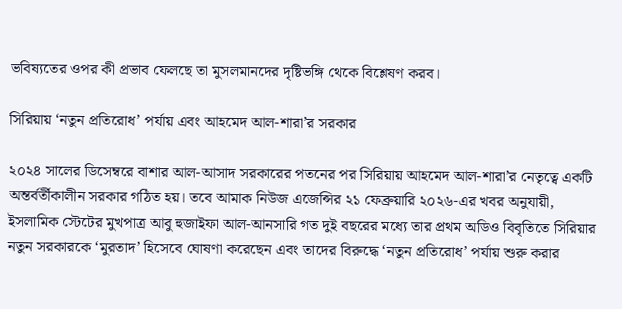ভবিষ্যতের ওপর কী প্রভাব ফেলছে তা মুসলমানদের দৃষ্টিভঙ্গি থেকে বিশ্লেষণ করব।

সিরিয়ায় ‘নতুন প্রতিরোধ’ পর্যায় এবং আহমেদ আল-শারা’র সরকার

২০২৪ সালের ডিসেম্বরে বাশার আল-আসাদ সরকারের পতনের পর সিরিয়ায় আহমেদ আল-শারা’র নেতৃত্বে একটি অন্তর্বর্তীকালীন সরকার গঠিত হয়। তবে আমাক নিউজ এজেন্সির ২১ ফেব্রুয়ারি ২০২৬-এর খবর অনুযায়ী, ইসলামিক স্টেটের মুখপাত্র আবু হুজাইফা আল-আনসারি গত দুই বছরের মধ্যে তার প্রথম অডিও বিবৃতিতে সিরিয়ার নতুন সরকারকে ‘মুরতাদ’ হিসেবে ঘোষণা করেছেন এবং তাদের বিরুদ্ধে ‘নতুন প্রতিরোধ’ পর্যায় শুরু করার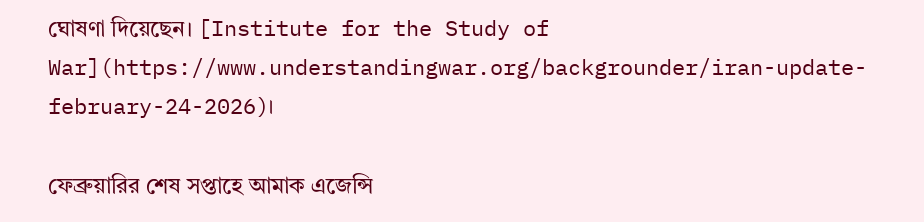ঘোষণা দিয়েছেন। [Institute for the Study of War](https://www.understandingwar.org/backgrounder/iran-update-february-24-2026)।

ফেব্রুয়ারির শেষ সপ্তাহে আমাক এজেন্সি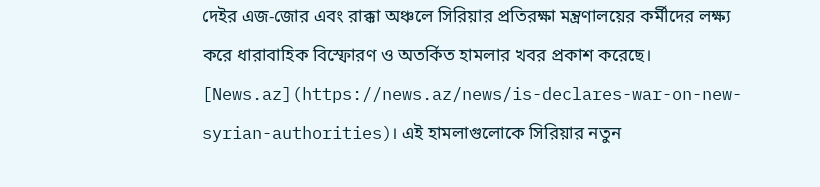দেইর এজ-জোর এবং রাক্কা অঞ্চলে সিরিয়ার প্রতিরক্ষা মন্ত্রণালয়ের কর্মীদের লক্ষ্য করে ধারাবাহিক বিস্ফোরণ ও অতর্কিত হামলার খবর প্রকাশ করেছে। [News.az](https://news.az/news/is-declares-war-on-new-syrian-authorities)। এই হামলাগুলোকে সিরিয়ার নতুন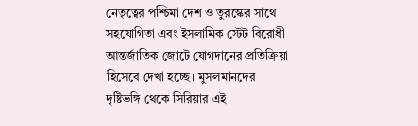নেতৃত্বের পশ্চিমা দেশ ও তুরস্কের সাথে সহযোগিতা এবং ইসলামিক স্টেট বিরোধী আন্তর্জাতিক জোটে যোগদানের প্রতিক্রিয়া হিসেবে দেখা হচ্ছে। মুসলমানদের দৃষ্টিভঙ্গি থেকে সিরিয়ার এই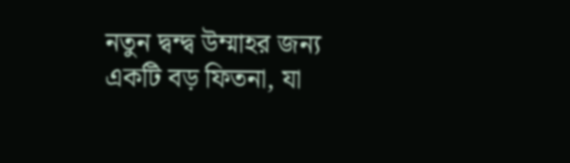নতুন দ্বন্দ্ব উম্মাহর জন্য একটি বড় ফিতনা, যা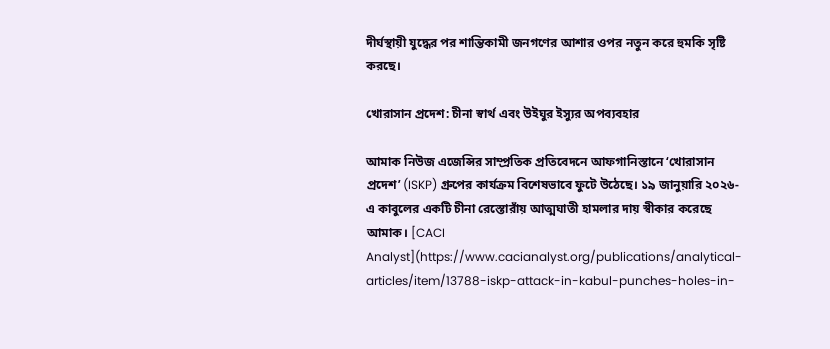দীর্ঘস্থায়ী যুদ্ধের পর শান্তিকামী জনগণের আশার ওপর নতুন করে হুমকি সৃষ্টি করছে।

খোরাসান প্রদেশ: চীনা স্বার্থ এবং উইঘুর ইস্যুর অপব্যবহার

আমাক নিউজ এজেন্সির সাম্প্রতিক প্রতিবেদনে আফগানিস্তানে ‘খোরাসান প্রদেশ’ (ISKP) গ্রুপের কার্যক্রম বিশেষভাবে ফুটে উঠেছে। ১৯ জানুয়ারি ২০২৬-এ কাবুলের একটি চীনা রেস্তোরাঁয় আত্মঘাতী হামলার দায় স্বীকার করেছে আমাক। [CACI Analyst](https://www.cacianalyst.org/publications/analytical-articles/item/13788-iskp-attack-in-kabul-punches-holes-in-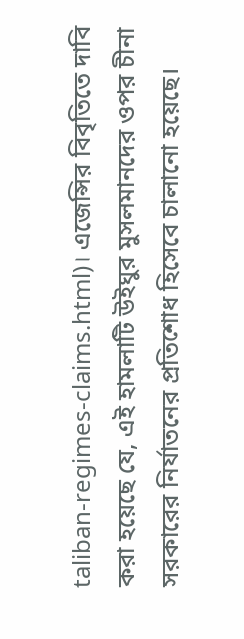taliban-regimes-claims.html)। এজেন্সির বিবৃতিতে দাবি করা হয়েছে যে, এই হামলাটি উইঘুর মুসলমানদের ওপর চীনা সরকারের নির্যাতনের প্রতিশোধ হিসেবে চালানো হয়েছে।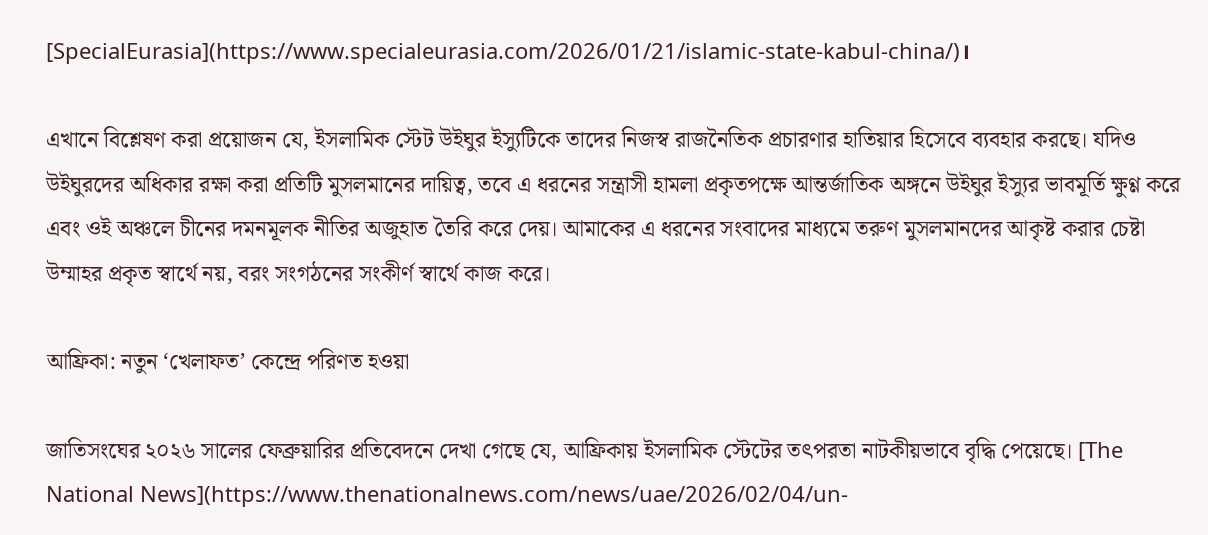[SpecialEurasia](https://www.specialeurasia.com/2026/01/21/islamic-state-kabul-china/)।

এখানে বিশ্লেষণ করা প্রয়োজন যে, ইসলামিক স্টেট উইঘুর ইস্যুটিকে তাদের নিজস্ব রাজনৈতিক প্রচারণার হাতিয়ার হিসেবে ব্যবহার করছে। যদিও উইঘুরদের অধিকার রক্ষা করা প্রতিটি মুসলমানের দায়িত্ব, তবে এ ধরনের সন্ত্রাসী হামলা প্রকৃতপক্ষে আন্তর্জাতিক অঙ্গনে উইঘুর ইস্যুর ভাবমূর্তি ক্ষুণ্ণ করে এবং ওই অঞ্চলে চীনের দমনমূলক নীতির অজুহাত তৈরি করে দেয়। আমাকের এ ধরনের সংবাদের মাধ্যমে তরুণ মুসলমানদের আকৃষ্ট করার চেষ্টা উম্মাহর প্রকৃত স্বার্থে নয়, বরং সংগঠনের সংকীর্ণ স্বার্থে কাজ করে।

আফ্রিকা: নতুন ‘খেলাফত’ কেন্দ্রে পরিণত হওয়া

জাতিসংঘের ২০২৬ সালের ফেব্রুয়ারির প্রতিবেদনে দেখা গেছে যে, আফ্রিকায় ইসলামিক স্টেটের তৎপরতা নাটকীয়ভাবে বৃদ্ধি পেয়েছে। [The National News](https://www.thenationalnews.com/news/uae/2026/02/04/un-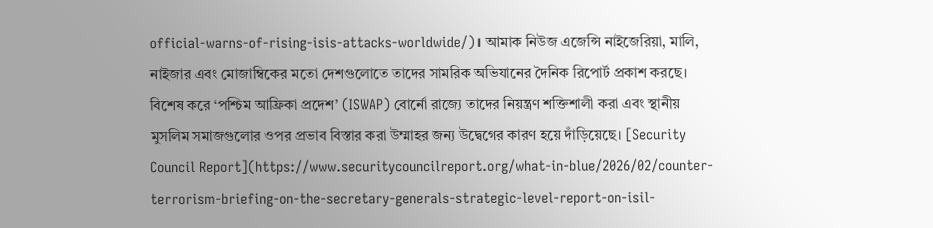official-warns-of-rising-isis-attacks-worldwide/)। আমাক নিউজ এজেন্সি নাইজেরিয়া, মালি, নাইজার এবং মোজাম্বিকের মতো দেশগুলোতে তাদের সামরিক অভিযানের দৈনিক রিপোর্ট প্রকাশ করছে। বিশেষ করে ‘পশ্চিম আফ্রিকা প্রদেশ’ (ISWAP) বোর্নো রাজ্যে তাদের নিয়ন্ত্রণ শক্তিশালী করা এবং স্থানীয় মুসলিম সমাজগুলোর ওপর প্রভাব বিস্তার করা উম্মাহর জন্য উদ্বেগের কারণ হয়ে দাঁড়িয়েছে। [Security Council Report](https://www.securitycouncilreport.org/what-in-blue/2026/02/counter-terrorism-briefing-on-the-secretary-generals-strategic-level-report-on-isil-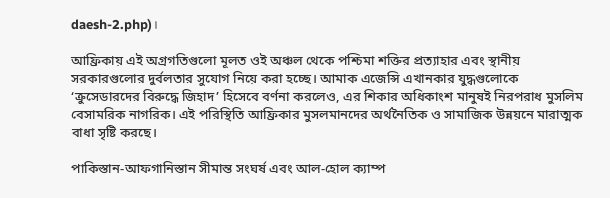daesh-2.php)।

আফ্রিকায় এই অগ্রগতিগুলো মূলত ওই অঞ্চল থেকে পশ্চিমা শক্তির প্রত্যাহার এবং স্থানীয় সরকারগুলোর দুর্বলতার সুযোগ নিয়ে করা হচ্ছে। আমাক এজেন্সি এখানকার যুদ্ধগুলোকে ‘ক্রুসেডারদের বিরুদ্ধে জিহাদ’ হিসেবে বর্ণনা করলেও, এর শিকার অধিকাংশ মানুষই নিরপরাধ মুসলিম বেসামরিক নাগরিক। এই পরিস্থিতি আফ্রিকার মুসলমানদের অর্থনৈতিক ও সামাজিক উন্নয়নে মারাত্মক বাধা সৃষ্টি করছে।

পাকিস্তান-আফগানিস্তান সীমান্ত সংঘর্ষ এবং আল-হোল ক্যাম্প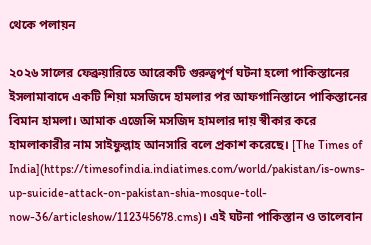থেকে পলায়ন

২০২৬ সালের ফেব্রুয়ারিতে আরেকটি গুরুত্বপূর্ণ ঘটনা হলো পাকিস্তানের ইসলামাবাদে একটি শিয়া মসজিদে হামলার পর আফগানিস্তানে পাকিস্তানের বিমান হামলা। আমাক এজেন্সি মসজিদ হামলার দায় স্বীকার করে হামলাকারীর নাম সাইফুল্লাহ আনসারি বলে প্রকাশ করেছে। [The Times of India](https://timesofindia.indiatimes.com/world/pakistan/is-owns-up-suicide-attack-on-pakistan-shia-mosque-toll-now-36/articleshow/112345678.cms)। এই ঘটনা পাকিস্তান ও তালেবান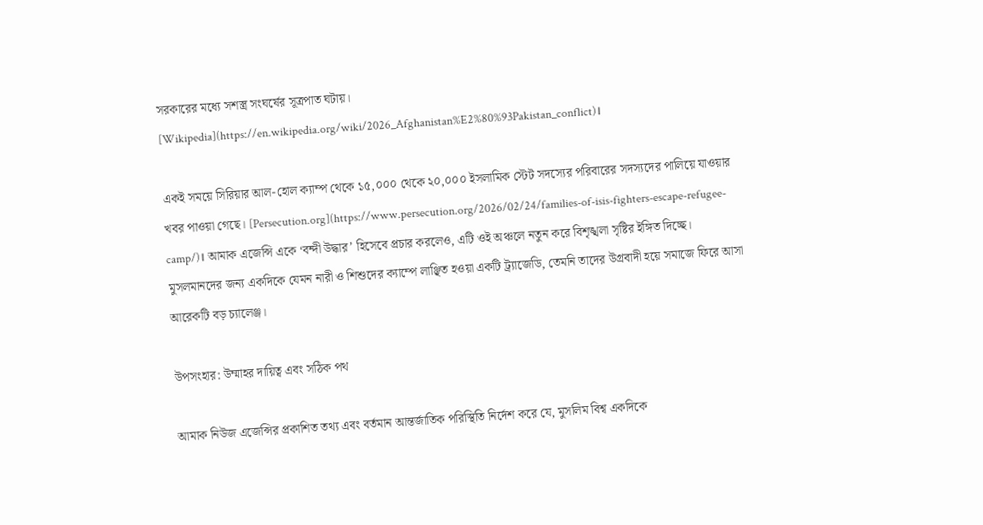সরকারের মধ্যে সশস্ত্র সংঘর্ষের সূত্রপাত ঘটায়। [Wikipedia](https://en.wikipedia.org/wiki/2026_Afghanistan%E2%80%93Pakistan_conflict)।

একই সময়ে সিরিয়ার আল-হোল ক্যাম্প থেকে ১৫,০০০ থেকে ২০,০০০ ইসলামিক স্টেট সদস্যের পরিবারের সদস্যদের পালিয়ে যাওয়ার খবর পাওয়া গেছে। [Persecution.org](https://www.persecution.org/2026/02/24/families-of-isis-fighters-escape-refugee-camp/)। আমাক এজেন্সি একে ‘বন্দী উদ্ধার’ হিসেবে প্রচার করলেও, এটি ওই অঞ্চলে নতুন করে বিশৃঙ্খলা সৃষ্টির ইঙ্গিত দিচ্ছে। মুসলমানদের জন্য একদিকে যেমন নারী ও শিশুদের ক্যাম্পে লাঞ্ছিত হওয়া একটি ট্র্যাজেডি, তেমনি তাদের উগ্রবাদী হয়ে সমাজে ফিরে আসা আরেকটি বড় চ্যালেঞ্জ।

উপসংহার: উম্মাহর দায়িত্ব এবং সঠিক পথ

আমাক নিউজ এজেন্সির প্রকাশিত তথ্য এবং বর্তমান আন্তর্জাতিক পরিস্থিতি নির্দেশ করে যে, মুসলিম বিশ্ব একদিকে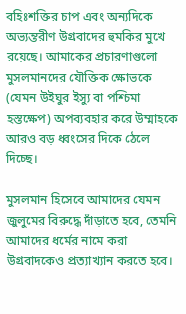বহিঃশক্তির চাপ এবং অন্যদিকে অভ্যন্তরীণ উগ্রবাদের হুমকির মুখে রয়েছে। আমাকের প্রচারণাগুলো মুসলমানদের যৌক্তিক ক্ষোভকে (যেমন উইঘুর ইস্যু বা পশ্চিমা হস্তক্ষেপ) অপব্যবহার করে উম্মাহকে আরও বড় ধ্বংসের দিকে ঠেলে দিচ্ছে।

মুসলমান হিসেবে আমাদের যেমন জুলুমের বিরুদ্ধে দাঁড়াতে হবে, তেমনি আমাদের ধর্মের নামে করা উগ্রবাদকেও প্রত্যাখ্যান করতে হবে।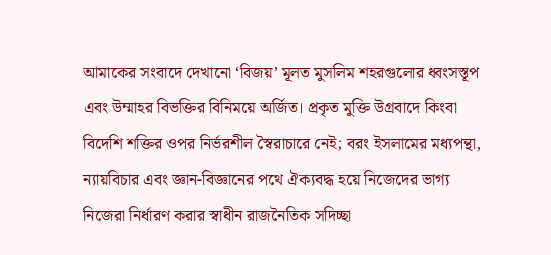আমাকের সংবাদে দেখানো ‘বিজয়’ মূলত মুসলিম শহরগুলোর ধ্বংসস্তূপ এবং উম্মাহর বিভক্তির বিনিময়ে অর্জিত। প্রকৃত মুক্তি উগ্রবাদে কিংবা বিদেশি শক্তির ওপর নির্ভরশীল স্বৈরাচারে নেই; বরং ইসলামের মধ্যপন্থা, ন্যায়বিচার এবং জ্ঞান-বিজ্ঞানের পথে ঐক্যবদ্ধ হয়ে নিজেদের ভাগ্য নিজেরা নির্ধারণ করার স্বাধীন রাজনৈতিক সদিচ্ছা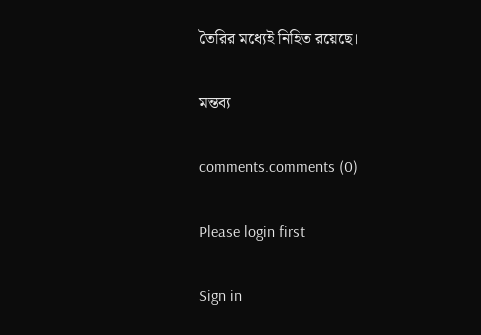তৈরির মধ্যেই নিহিত রয়েছে।

মন্তব্য

comments.comments (0)

Please login first

Sign in